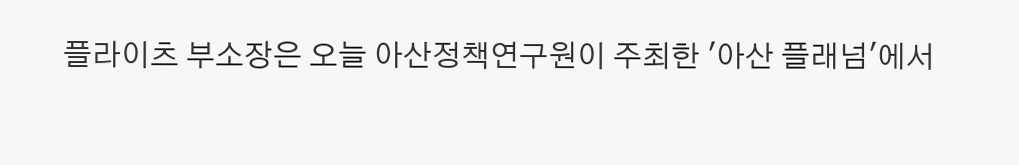플라이츠 부소장은 오늘 아산정책연구원이 주최한 '아산 플래넘'에서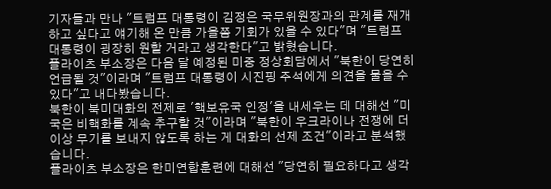기자들과 만나 "트럼프 대통령이 김정은 국무위원장과의 관계를 재개하고 싶다고 얘기해 온 만큼 가을쯤 기회가 있을 수 있다"며 "트럼프 대통령이 굉장히 원할 거라고 생각한다"고 밝혔습니다.
플라이츠 부소장은 다음 달 예정된 미중 정상회담에서 "북한이 당연히 언급될 것"이라며 "트럼프 대통령이 시진핑 주석에게 의견을 물을 수 있다"고 내다봤습니다.
북한이 북미대화의 전제로 '핵보유국 인정'을 내세우는 데 대해선 "미국은 비핵화를 계속 추구할 것"이라며 "북한이 우크라이나 전쟁에 더 이상 무기를 보내지 않도록 하는 게 대화의 선제 조건"이라고 분석했습니다.
플라이츠 부소장은 한미연합훈련에 대해선 "당연히 필요하다고 생각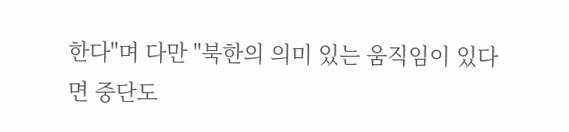한다"며 다만 "북한의 의미 있는 움직임이 있다면 중단도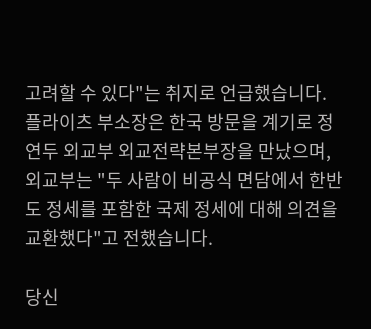고려할 수 있다"는 취지로 언급했습니다.
플라이츠 부소장은 한국 방문을 계기로 정연두 외교부 외교전략본부장을 만났으며, 외교부는 "두 사람이 비공식 면담에서 한반도 정세를 포함한 국제 정세에 대해 의견을 교환했다"고 전했습니다.

당신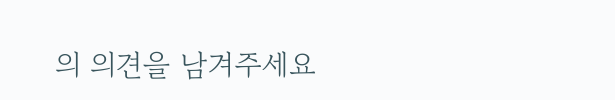의 의견을 남겨주세요